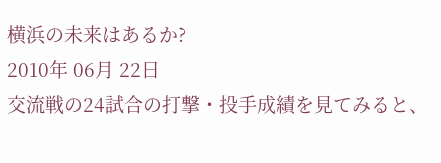横浜の未来はあるか?
2010年 06月 22日
交流戦の24試合の打撃・投手成績を見てみると、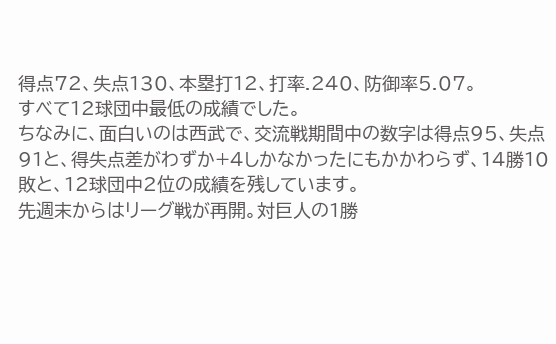得点72、失点130、本塁打12、打率.240、防御率5.07。
すべて12球団中最低の成績でした。
ちなみに、面白いのは西武で、交流戦期間中の数字は得点95、失点91と、得失点差がわずか+4しかなかったにもかかわらず、14勝10敗と、12球団中2位の成績を残しています。
先週末からはリーグ戦が再開。対巨人の1勝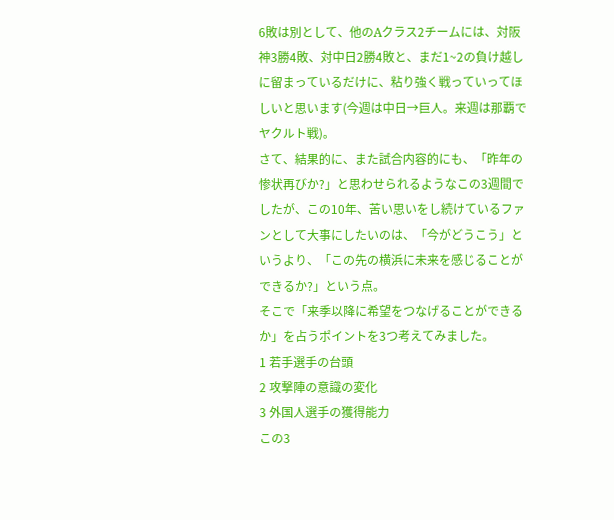6敗は別として、他のAクラス2チームには、対阪神3勝4敗、対中日2勝4敗と、まだ1~2の負け越しに留まっているだけに、粘り強く戦っていってほしいと思います(今週は中日→巨人。来週は那覇でヤクルト戦)。
さて、結果的に、また試合内容的にも、「昨年の惨状再びか?」と思わせられるようなこの3週間でしたが、この10年、苦い思いをし続けているファンとして大事にしたいのは、「今がどうこう」というより、「この先の横浜に未来を感じることができるか?」という点。
そこで「来季以降に希望をつなげることができるか」を占うポイントを3つ考えてみました。
1 若手選手の台頭
2 攻撃陣の意識の変化
3 外国人選手の獲得能力
この3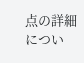点の詳細につい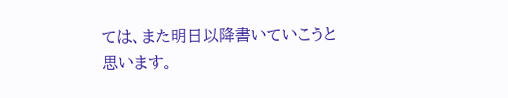ては、また明日以降書いていこうと思います。